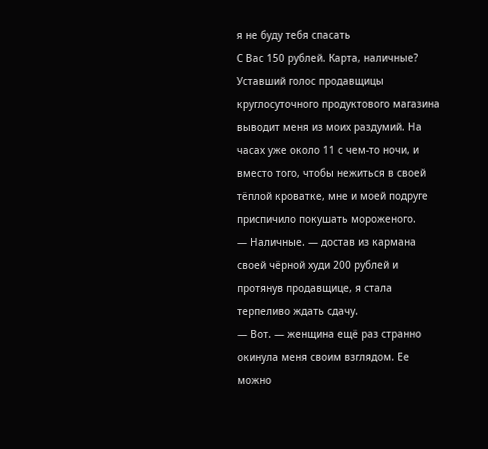я не буду тебя спасать
С Вас 150 рублей. Карта, наличные?
Уставший голос продавщицы круглосуточного продуктового магазина выводит меня из моих раздумий. На часах уже около 11 с чем-то ночи, и вместо того, чтобы нежиться в своей тёплой кроватке, мне и моей подруге приспичило покушать мороженого.
— Наличные. — достав из кармана своей чёрной худи 200 рублей и протянув продавщице, я стала терпеливо ждать сдачу.
— Вот. — женщина ещё раз странно окинула меня своим взглядом. Ее можно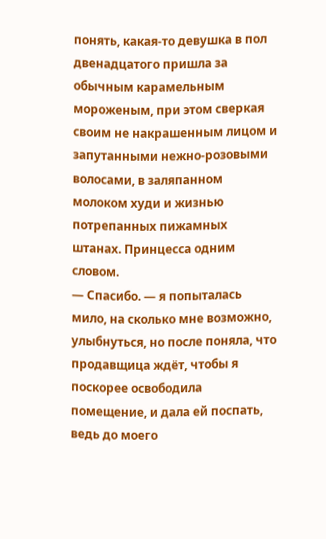понять, какая-то девушка в пол двенадцатого пришла за обычным карамельным мороженым, при этом сверкая своим не накрашенным лицом и запутанными нежно-розовыми волосами, в заляпанном молоком худи и жизнью потрепанных пижамных штанах. Принцесса одним словом.
— Спасибо. — я попыталась мило, на сколько мне возможно, улыбнуться, но после поняла, что продавщица ждёт, чтобы я поскорее освободила помещение, и дала ей поспать, ведь до моего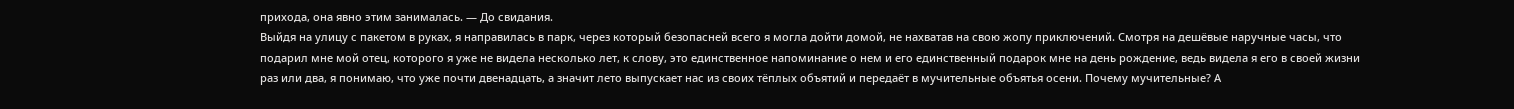прихода, она явно этим занималась. — До свидания.
Выйдя на улицу с пакетом в руках, я направилась в парк, через который безопасней всего я могла дойти домой, не нахватав на свою жопу приключений. Смотря на дешёвые наручные часы, что подарил мне мой отец, которого я уже не видела несколько лет, к слову, это единственное напоминание о нем и его единственный подарок мне на день рождение, ведь видела я его в своей жизни раз или два, я понимаю, что уже почти двенадцать, а значит лето выпускает нас из своих тёплых объятий и передаёт в мучительные объятья осени. Почему мучительные? А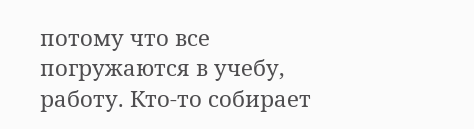потому что все погружаются в учебу, работу. Кто-то собирает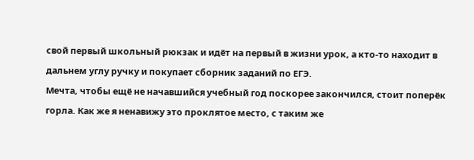свой первый школьный рюкзак и идёт на первый в жизни урок, а кто-то находит в дальнем углу ручку и покупает сборник заданий по ЕГЭ.
Мечта, чтобы ещё не начавшийся учебный год поскорее закончился, стоит поперёк горла. Как же я ненавижу это проклятое место, с таким же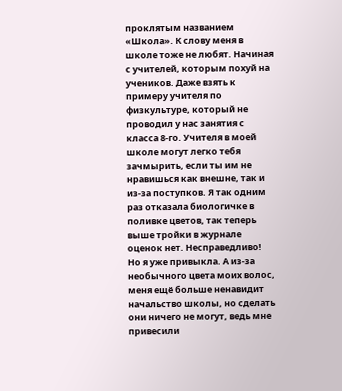проклятым названием «Школа». К слову меня в школе тоже не любят. Начиная с учителей, которым похуй на учеников. Даже взять к примеру учителя по физкультуре, который не проводил у нас занятия с класса 8-го. Учителя в моей школе могут легко тебя зачмырить, если ты им не нравишься как внешне, так и из-за поступков. Я так одним раз отказала биологичке в поливке цветов, так теперь выше тройки в журнале оценок нет. Несправедливо! Но я уже привыкла. А из-за необычного цвета моих волос, меня ещё больше ненавидит начальство школы, но сделать они ничего не могут, ведь мне привесили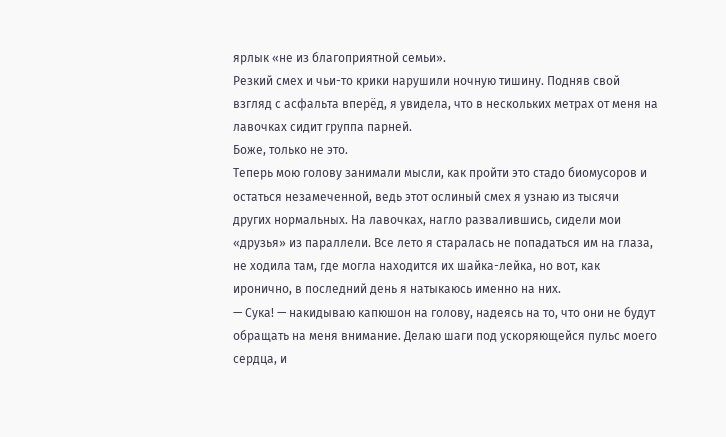ярлык «не из благоприятной семьи».
Резкий смех и чьи-то крики нарушили ночную тишину. Подняв свой взгляд с асфальта вперёд, я увидела, что в нескольких метрах от меня на лавочках сидит группа парней.
Боже, только не это.
Теперь мою голову занимали мысли, как пройти это стадо биомусоров и остаться незамеченной, ведь этот ослиный смех я узнаю из тысячи других нормальных. На лавочках, нагло развалившись, сидели мои «друзья» из параллели. Все лето я старалась не попадаться им на глаза, не ходила там, где могла находится их шайка-лейка, но вот, как иронично, в последний день я натыкаюсь именно на них.
— Сука! — накидываю капюшон на голову, надеясь на то, что они не будут обращать на меня внимание. Делаю шаги под ускоряющейся пульс моего сердца, и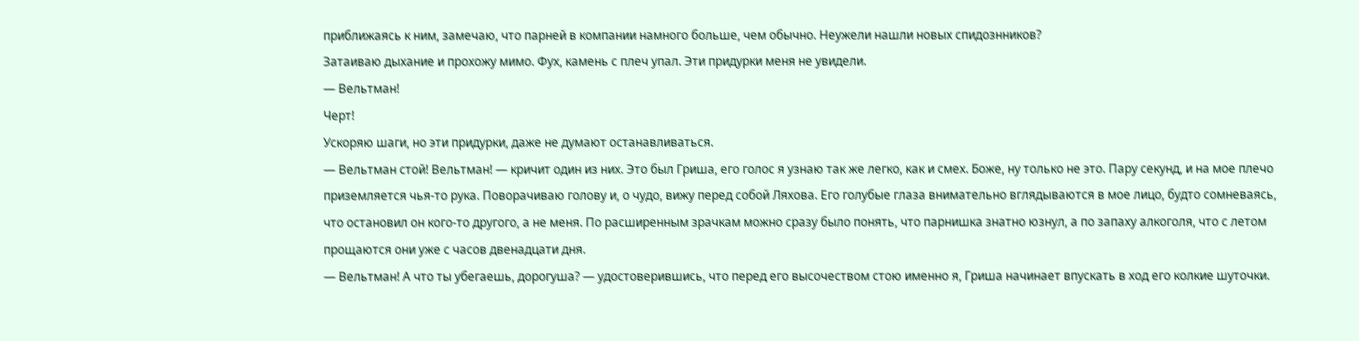приближаясь к ним, замечаю, что парней в компании намного больше, чем обычно. Неужели нашли новых спидознников?
Затаиваю дыхание и прохожу мимо. Фух, камень с плеч упал. Эти придурки меня не увидели.
— Вельтман!
Черт!
Ускоряю шаги, но эти придурки, даже не думают останавливаться.
— Вельтман стой! Вельтман! — кричит один из них. Это был Гриша, его голос я узнаю так же легко, как и смех. Боже, ну только не это. Пару секунд, и на мое плечо приземляется чья-то рука. Поворачиваю голову и, о чудо, вижу перед собой Ляхова. Его голубые глаза внимательно вглядываются в мое лицо, будто сомневаясь, что остановил он кого-то другого, а не меня. По расширенным зрачкам можно сразу было понять, что парнишка знатно юзнул, а по запаху алкоголя, что с летом прощаются они уже с часов двенадцати дня.
— Вельтман! А что ты убегаешь, дорогуша? — удостоверившись, что перед его высочеством стою именно я, Гриша начинает впускать в ход его колкие шуточки.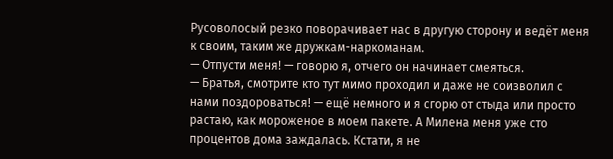Русоволосый резко поворачивает нас в другую сторону и ведёт меня к своим, таким же дружкам-наркоманам.
— Отпусти меня! — говорю я, отчего он начинает смеяться.
— Братья, смотрите кто тут мимо проходил и даже не соизволил с нами поздороваться! — ещё немного и я сгорю от стыда или просто растаю, как мороженое в моем пакете. А Милена меня уже сто процентов дома заждалась. Кстати, я не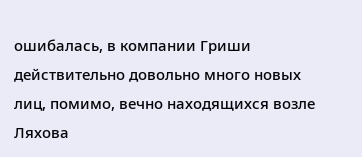ошибалась, в компании Гриши действительно довольно много новых лиц, помимо, вечно находящихся возле Ляхова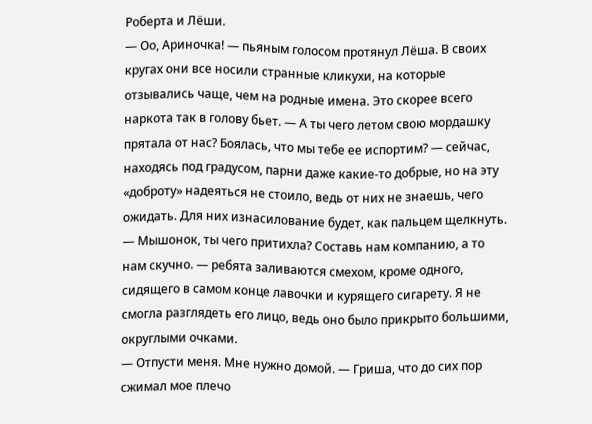Роберта и Лёши.
— Оо, Ариночка! — пьяным голосом протянул Лёша. В своих кругах они все носили странные кликухи, на которые отзывались чаще, чем на родные имена. Это скорее всего наркота так в голову бьет. — А ты чего летом свою мордашку прятала от нас? Боялась, что мы тебе ее испортим? — сейчас, находясь под градусом, парни даже какие-то добрые, но на эту «доброту» надеяться не стоило, ведь от них не знаешь, чего ожидать. Для них изнасилование будет, как пальцем щелкнуть.
— Мышонок, ты чего притихла? Составь нам компанию, а то нам скучно. — ребята заливаются смехом, кроме одного, сидящего в самом конце лавочки и курящего сигарету. Я не смогла разглядеть его лицо, ведь оно было прикрыто большими, округлыми очками.
— Отпусти меня. Мне нужно домой. — Гриша, что до сих пор сжимал мое плечо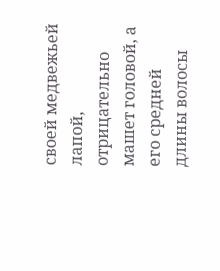своей медвежьей лапой, отрицательно машет головой, а его средней длины волосы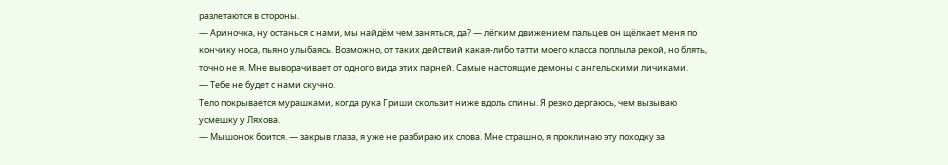разлетаются в стороны.
— Ариночка, ну останься с нами, мы найдём чем заняться, да? — лёгким движением пальцев он щёлкает меня по кончику носа, пьяно улыбаясь. Возможно, от таких действий какая-либо татти моего класса поплыла рекой, но блять, точно не я. Мне выворачивает от одного вида этих парней. Самые настоящие демоны с ангельскими личиками.
— Тебе не будет с нами скучно.
Тело покрывается мурашками, когда рука Гриши скользит ниже вдоль спины. Я резко дергаюсь, чем вызываю усмешку у Ляхова.
— Мышонок боится. — закрыв глаза, я уже не разбираю их слова. Мне страшно, я проклинаю эту походку за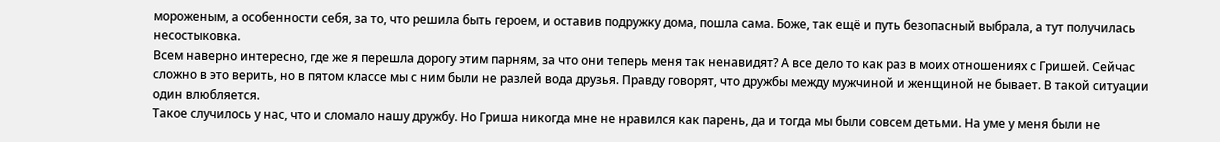мороженым, а особенности себя, за то, что решила быть героем, и оставив подружку дома, пошла сама. Боже, так ещё и путь безопасный выбрала, а тут получилась несостыковка.
Всем наверно интересно, где же я перешла дорогу этим парням, за что они теперь меня так ненавидят? А все дело то как раз в моих отношениях с Гришей. Сейчас сложно в это верить, но в пятом классе мы с ним были не разлей вода друзья. Правду говорят, что дружбы между мужчиной и женщиной не бывает. В такой ситуации один влюбляется.
Такое случилось у нас, что и сломало нашу дружбу. Но Гриша никогда мне не нравился как парень, да и тогда мы были совсем детьми. На уме у меня были не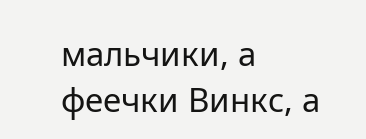мальчики, а феечки Винкс, а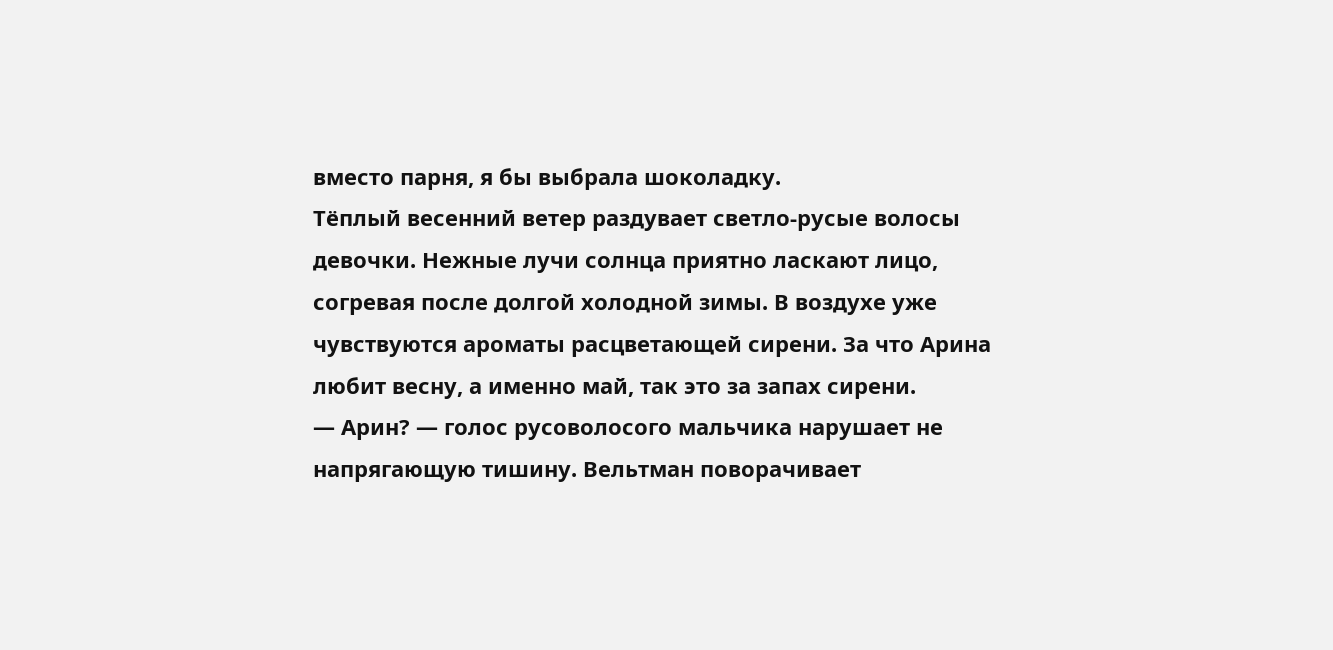вместо парня, я бы выбрала шоколадку.
Тёплый весенний ветер раздувает светло-русые волосы девочки. Нежные лучи солнца приятно ласкают лицо, согревая после долгой холодной зимы. В воздухе уже чувствуются ароматы расцветающей сирени. За что Арина любит весну, а именно май, так это за запах сирени.
— Арин? — голос русоволосого мальчика нарушает не напрягающую тишину. Вельтман поворачивает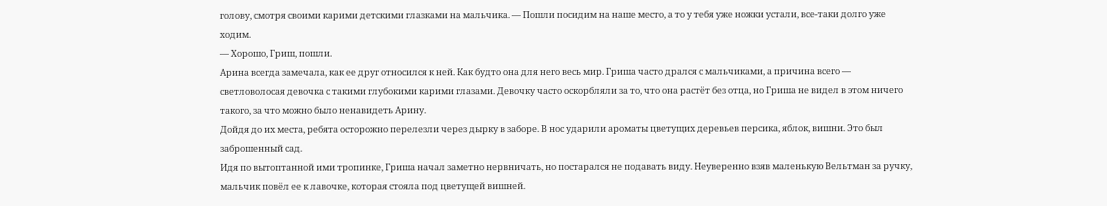голову, смотря своими карими детскими глазками на мальчика. — Пошли посидим на наше место, а то у тебя уже ножки устали, все-таки долго уже ходим.
— Хорошо, Гриш, пошли.
Арина всегда замечала, как ее друг относился к ней. Как будто она для него весь мир. Гриша часто дрался с мальчиками, а причина всего — светловолосая девочка с такими глубокими карими глазами. Девочку часто оскорбляли за то, что она растёт без отца, но Гриша не видел в этом ничего такого, за что можно было ненавидеть Арину.
Дойдя до их места, ребята осторожно перелезли через дырку в заборе. В нос ударили ароматы цветущих деревьев персика, яблок, вишни. Это был заброшенный сад.
Идя по вытоптанной ими тропинке, Гриша начал заметно нервничать, но постарался не подавать виду. Неуверенно взяв маленькую Вельтман за ручку, мальчик повёл ее к лавочке, которая стояла под цветущей вишней.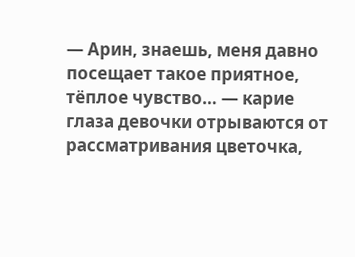— Арин, знаешь, меня давно посещает такое приятное, тёплое чувство… — карие глаза девочки отрываются от рассматривания цветочка,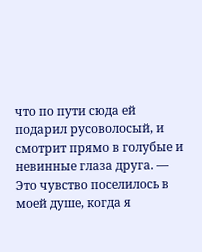что по пути сюда ей подарил русоволосый, и смотрит прямо в голубые и невинные глаза друга. — Это чувство поселилось в моей душе, когда я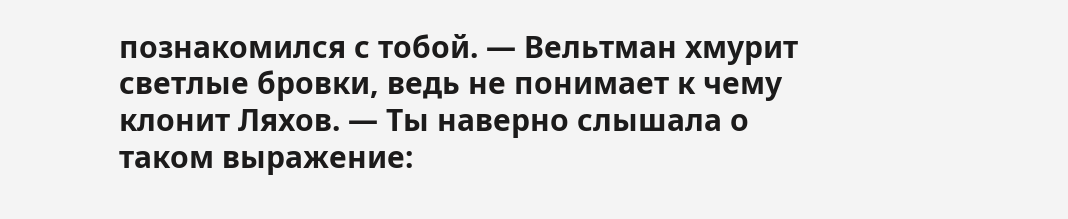познакомился с тобой. — Вельтман хмурит светлые бровки, ведь не понимает к чему клонит Ляхов. — Ты наверно слышала о таком выражение: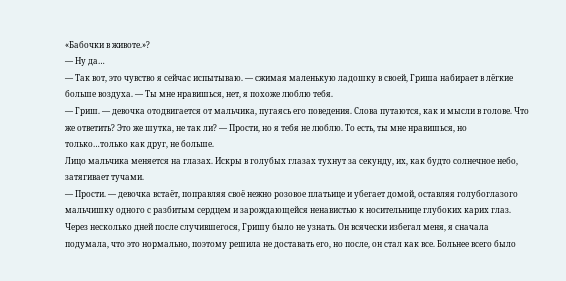«Бабочки в животе.»?
— Ну да…
— Так вот, это чувство я сейчас испытываю. — сжимая маленькую ладошку в своей, Гриша набирает в лёгкие больше воздуха. — Ты мне нравишься, нет, я похоже люблю тебя.
— Гриш. — девочка отодвигается от мальчика, пугаясь его поведения. Слова путаются, как и мысли в голове. Что же ответить? Это же шутка, не так ли? — Прости, но я тебя не люблю. То есть, ты мне нравишься, но только…только как друг, не больше.
Лицо мальчика меняется на глазах. Искры в голубых глазах тухнут за секунду, их, как будто солнечное небо, затягивает тучами.
— Прости. — девочка встаёт, поправляя своё нежно розовое платьице и убегает домой, оставляя голубоглазого мальчишку одного с разбитым сердцем и зарождающейся ненавистью к носительнице глубоких карих глаз.
Через несколько дней после случившегося, Гришу было не узнать. Он всячески избегал меня, я сначала подумала, что это нормально, поэтому решила не доставать его, но после, он стал как все. Больнее всего было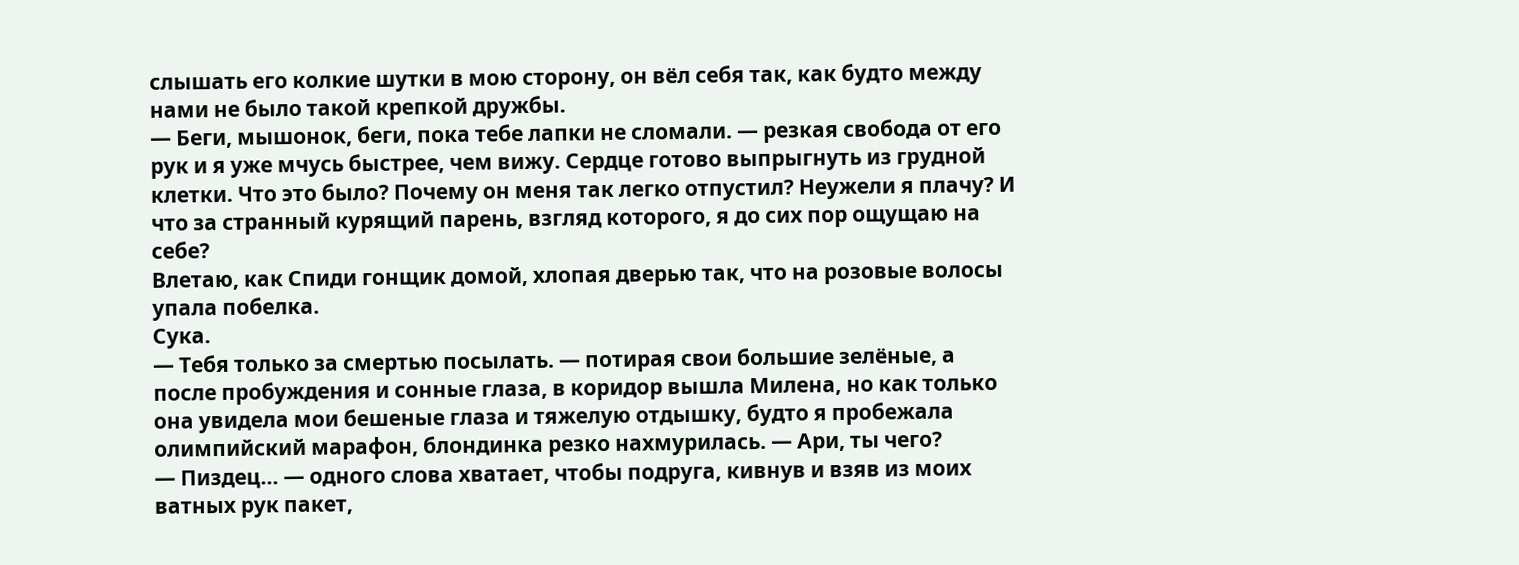слышать его колкие шутки в мою сторону, он вёл себя так, как будто между нами не было такой крепкой дружбы.
— Беги, мышонок, беги, пока тебе лапки не сломали. — резкая свобода от его рук и я уже мчусь быстрее, чем вижу. Сердце готово выпрыгнуть из грудной клетки. Что это было? Почему он меня так легко отпустил? Неужели я плачу? И что за странный курящий парень, взгляд которого, я до сих пор ощущаю на себе?
Влетаю, как Спиди гонщик домой, хлопая дверью так, что на розовые волосы упала побелка.
Сука.
— Тебя только за смертью посылать. — потирая свои большие зелёные, а после пробуждения и сонные глаза, в коридор вышла Милена, но как только она увидела мои бешеные глаза и тяжелую отдышку, будто я пробежала олимпийский марафон, блондинка резко нахмурилась. — Ари, ты чего?
— Пиздец… — одного слова хватает, чтобы подруга, кивнув и взяв из моих ватных рук пакет,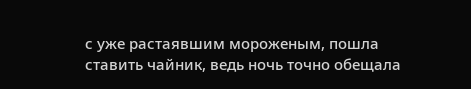с уже растаявшим мороженым, пошла ставить чайник, ведь ночь точно обещала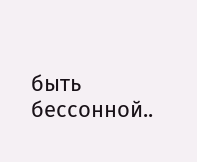быть бессонной..